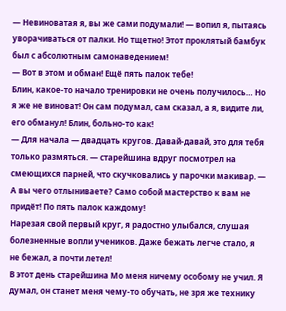— Невиноватая я, вы же сами подумали! — вопил я, пытаясь уворачиваться от палки. Но тщетно! Этот проклятый бамбук был с абсолютным самонаведением!
— Вот в этом и обман! Ещё пять палок тебе!
Блин, какое-то начало тренировки не очень получилось… Но я же не виноват! Он сам подумал, сам сказал, а я, видите ли, его обманул! Блин, больно-то как!
— Для начала — двадцать кругов. Давай-давай, это для тебя только размяться. — старейшина вдруг посмотрел на смеющихся парней, что скучковались у парочки макивар. — А вы чего отлыниваете? Само собой мастерство к вам не придёт! По пять палок каждому!
Нарезая свой первый круг, я радостно улыбался, слушая болезненные вопли учеников. Даже бежать легче стало, я не бежал, а почти летел!
В этот день старейшина Мо меня ничему особому не учил. Я думал, он станет меня чему-то обучать, не зря же технику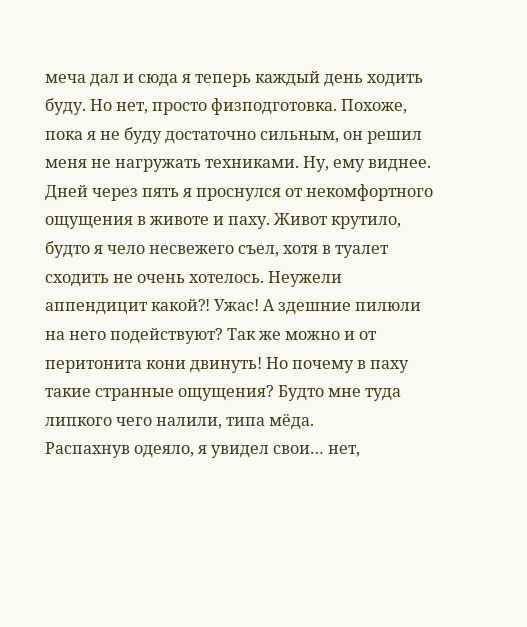меча дал и сюда я теперь каждый день ходить буду. Но нет, просто физподготовка. Похоже, пока я не буду достаточно сильным, он решил меня не нагружать техниками. Ну, ему виднее.
Дней через пять я проснулся от некомфортного ощущения в животе и паху. Живот крутило, будто я чело несвежего съел, хотя в туалет сходить не очень хотелось. Неужели аппендицит какой⁈ Ужас! А здешние пилюли на него подействуют? Так же можно и от перитонита кони двинуть! Но почему в паху такие странные ощущения? Будто мне туда липкого чего налили, типа мёда.
Распахнув одеяло, я увидел свои… нет,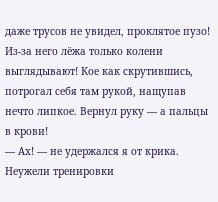даже трусов не увидел, проклятое пузо! Из-за него лёжа только колени выглядывают! Кое как скрутившись, потрогал себя там рукой, нащупав нечто липкое. Вернул руку — а пальцы в крови!
— Ах! — не удержался я от крика.
Неужели тренировки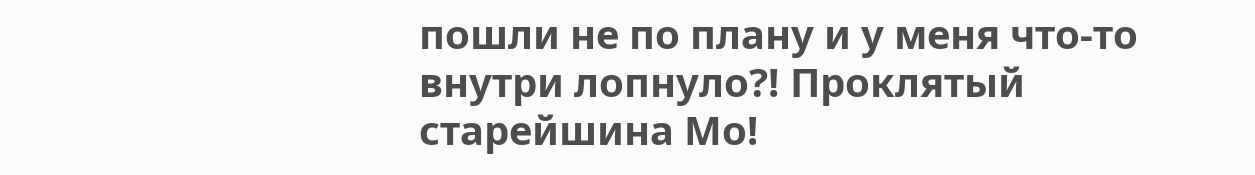пошли не по плану и у меня что-то внутри лопнуло⁈ Проклятый старейшина Мо!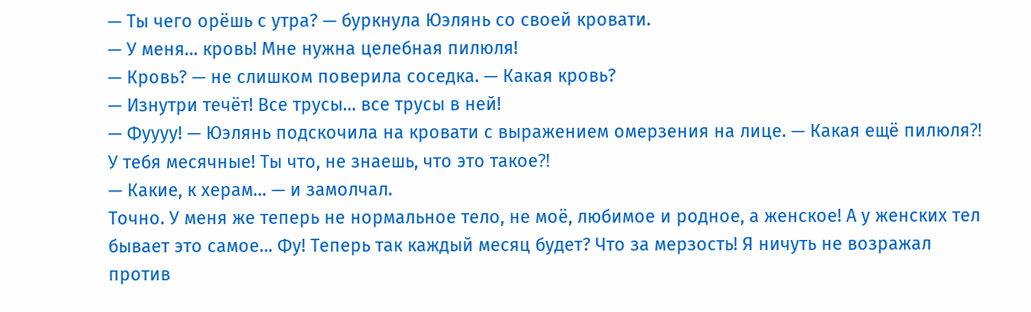— Ты чего орёшь с утра? — буркнула Юэлянь со своей кровати.
— У меня… кровь! Мне нужна целебная пилюля!
— Кровь? — не слишком поверила соседка. — Какая кровь?
— Изнутри течёт! Все трусы… все трусы в ней!
— Фуууу! — Юэлянь подскочила на кровати с выражением омерзения на лице. — Какая ещё пилюля⁈ У тебя месячные! Ты что, не знаешь, что это такое⁈
— Какие, к херам… — и замолчал.
Точно. У меня же теперь не нормальное тело, не моё, любимое и родное, а женское! А у женских тел бывает это самое… Фу! Теперь так каждый месяц будет? Что за мерзость! Я ничуть не возражал против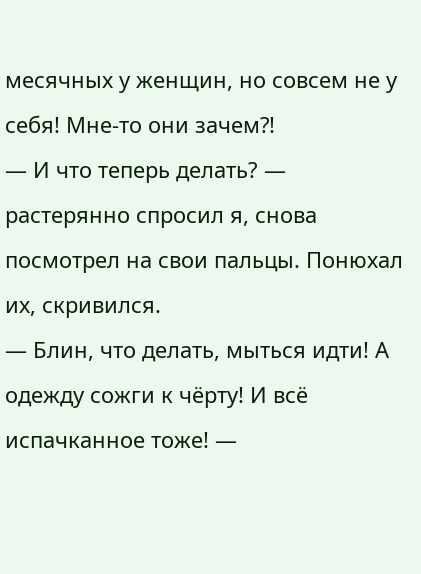месячных у женщин, но совсем не у себя! Мне-то они зачем⁈
— И что теперь делать? — растерянно спросил я, снова посмотрел на свои пальцы. Понюхал их, скривился.
— Блин, что делать, мыться идти! А одежду сожги к чёрту! И всё испачканное тоже! —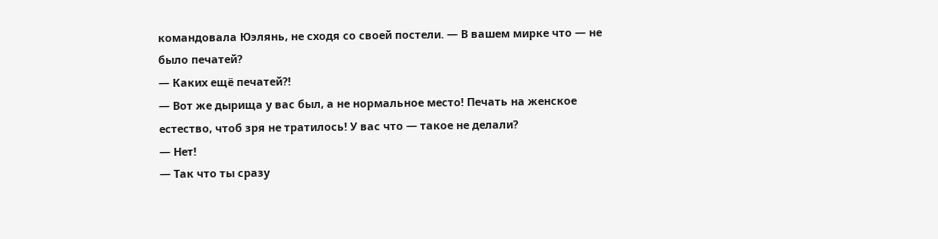командовала Юэлянь, не сходя со своей постели. — В вашем мирке что — не было печатей?
— Каких ещё печатей⁈
— Вот же дырища у вас был, а не нормальное место! Печать на женское естество, чтоб зря не тратилось! У вас что — такое не делали?
— Нет!
— Так что ты сразу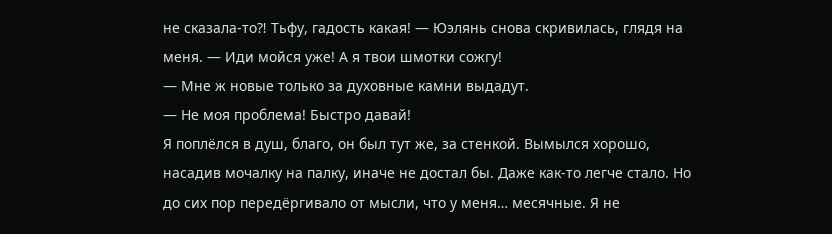не сказала-то⁈ Тьфу, гадость какая! — Юэлянь снова скривилась, глядя на меня. — Иди мойся уже! А я твои шмотки сожгу!
— Мне ж новые только за духовные камни выдадут.
— Не моя проблема! Быстро давай!
Я поплёлся в душ, благо, он был тут же, за стенкой. Вымылся хорошо, насадив мочалку на палку, иначе не достал бы. Даже как-то легче стало. Но до сих пор передёргивало от мысли, что у меня… месячные. Я не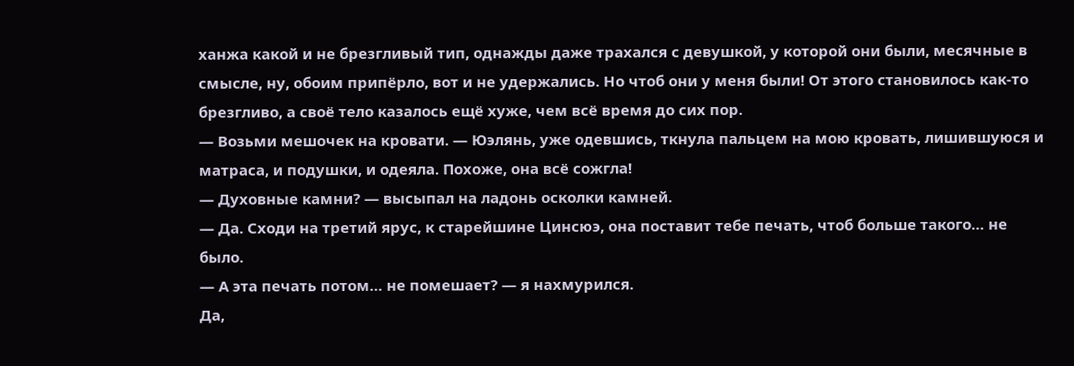ханжа какой и не брезгливый тип, однажды даже трахался с девушкой, у которой они были, месячные в смысле, ну, обоим припёрло, вот и не удержались. Но чтоб они у меня были! От этого становилось как-то брезгливо, а своё тело казалось ещё хуже, чем всё время до сих пор.
— Возьми мешочек на кровати. — Юэлянь, уже одевшись, ткнула пальцем на мою кровать, лишившуюся и матраса, и подушки, и одеяла. Похоже, она всё сожгла!
— Духовные камни? — высыпал на ладонь осколки камней.
— Да. Сходи на третий ярус, к старейшине Цинсюэ, она поставит тебе печать, чтоб больше такого… не было.
— А эта печать потом… не помешает? — я нахмурился.
Да,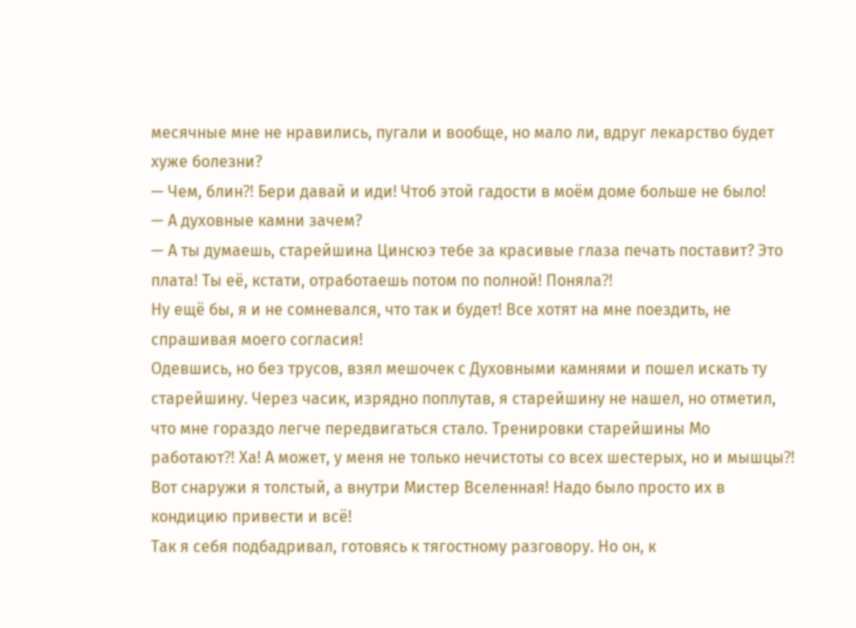месячные мне не нравились, пугали и вообще, но мало ли, вдруг лекарство будет хуже болезни?
— Чем, блин⁈ Бери давай и иди! Чтоб этой гадости в моём доме больше не было!
— А духовные камни зачем?
— А ты думаешь, старейшина Цинсюэ тебе за красивые глаза печать поставит? Это плата! Ты её, кстати, отработаешь потом по полной! Поняла⁈
Ну ещё бы, я и не сомневался, что так и будет! Все хотят на мне поездить, не спрашивая моего согласия!
Одевшись, но без трусов, взял мешочек с Духовными камнями и пошел искать ту старейшину. Через часик, изрядно поплутав, я старейшину не нашел, но отметил, что мне гораздо легче передвигаться стало. Тренировки старейшины Мо работают⁈ Ха! А может, у меня не только нечистоты со всех шестерых, но и мышцы⁈ Вот снаружи я толстый, а внутри Мистер Вселенная! Надо было просто их в кондицию привести и всё!
Так я себя подбадривал, готовясь к тягостному разговору. Но он, к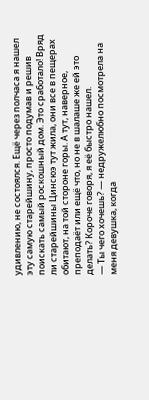удивлению, не состоялся. Ещё через полчаса я нашел эту самую старейшину, просто подумав и решив поискать самый роскошный дом. Это сработало! Вряд ли старейшины Цинсюэ тут жила, они все в пещерах обитают, на той стороне горы. А тут, наверное, преподаёт или ещё что, но не в шалаше же ей это делать? Короче говоря, я её быстро нашел.
— Ты чего хочешь? — недружелюбно посмотрела на меня девушка, когда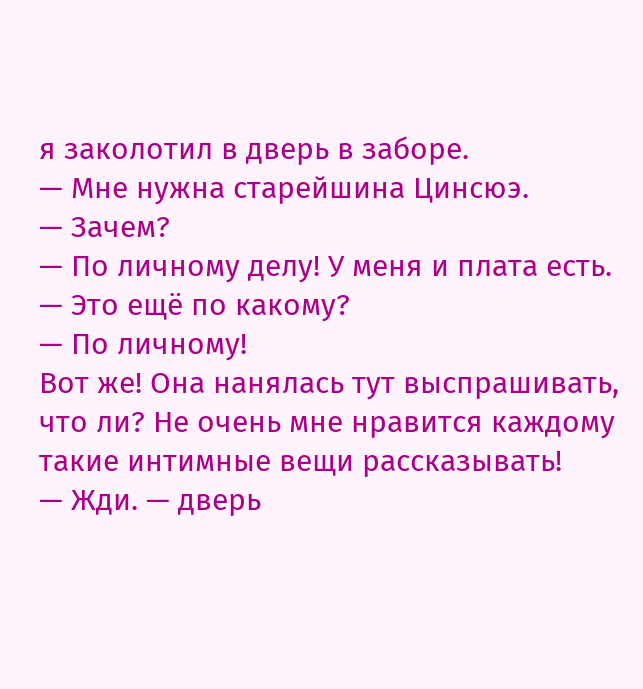я заколотил в дверь в заборе.
— Мне нужна старейшина Цинсюэ.
— Зачем?
— По личному делу! У меня и плата есть.
— Это ещё по какому?
— По личному!
Вот же! Она нанялась тут выспрашивать, что ли? Не очень мне нравится каждому такие интимные вещи рассказывать!
— Жди. — дверь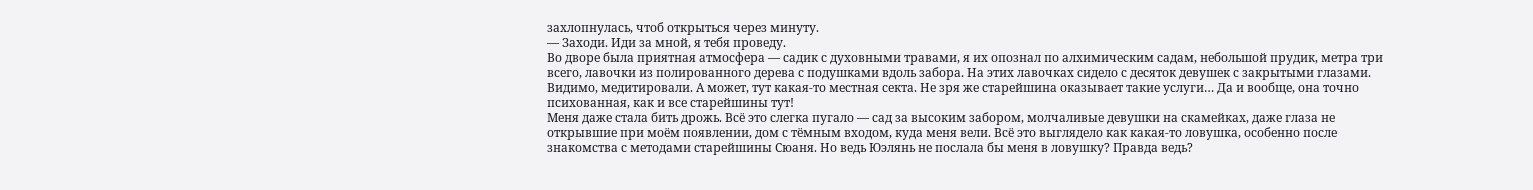захлопнулась, чтоб открыться через минуту.
— Заходи. Иди за мной, я тебя проведу.
Во дворе была приятная атмосфера — садик с духовными травами, я их опознал по алхимическим садам, небольшой прудик, метра три всего, лавочки из полированного дерева с подушками вдоль забора. На этих лавочках сидело с десяток девушек с закрытыми глазами. Видимо, медитировали. А может, тут какая-то местная секта. Не зря же старейшина оказывает такие услуги… Да и вообще, она точно психованная, как и все старейшины тут!
Меня даже стала бить дрожь. Всё это слегка пугало — сад за высоким забором, молчаливые девушки на скамейках, даже глаза не открывшие при моём появлении, дом с тёмным входом, куда меня вели. Всё это выглядело как какая-то ловушка, особенно после знакомства с методами старейшины Сюаня. Но ведь Юэлянь не послала бы меня в ловушку? Правда ведь?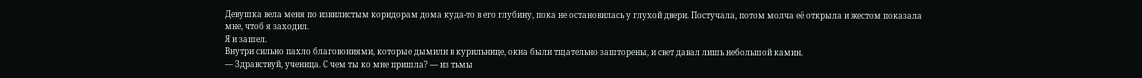Девушка вела меня по извилистым коридорам дома куда-то в его глубину, пока не остановилась у глухой двери. Постучала, потом молча её открыла и жестом показала мне, чтоб я заходил.
Я и зашел.
Внутри сильно пахло благовониями, которые дымили в курильнице, окна были тщательно зашторены, и свет давал лишь небольшой камин.
— Здравствуй, ученица. С чем ты ко мне пришла? — из тьмы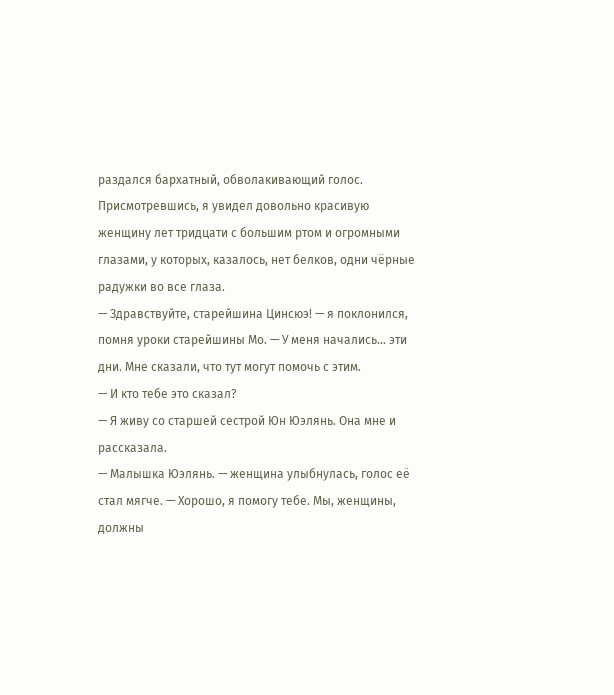раздался бархатный, обволакивающий голос.
Присмотревшись, я увидел довольно красивую женщину лет тридцати с большим ртом и огромными глазами, у которых, казалось, нет белков, одни чёрные радужки во все глаза.
— Здравствуйте, старейшина Цинсюэ! — я поклонился, помня уроки старейшины Мо. — У меня начались… эти дни. Мне сказали, что тут могут помочь с этим.
— И кто тебе это сказал?
— Я живу со старшей сестрой Юн Юэлянь. Она мне и рассказала.
— Малышка Юэлянь. — женщина улыбнулась, голос её стал мягче. — Хорошо, я помогу тебе. Мы, женщины, должны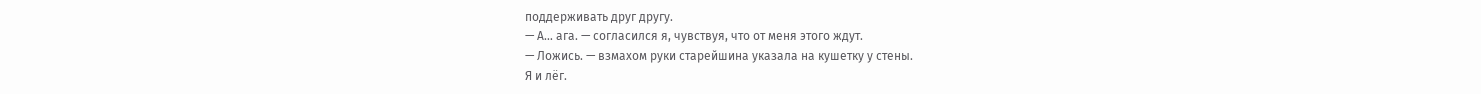поддерживать друг другу.
— А… ага. — согласился я, чувствуя, что от меня этого ждут.
— Ложись. — взмахом руки старейшина указала на кушетку у стены.
Я и лёг.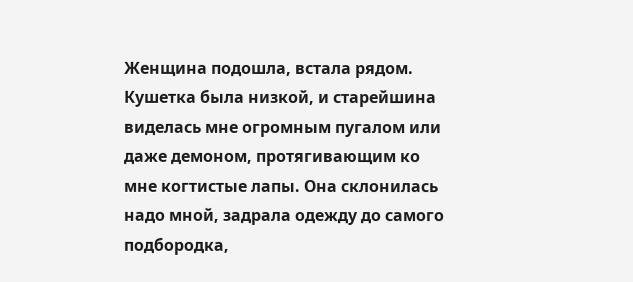Женщина подошла, встала рядом. Кушетка была низкой, и старейшина виделась мне огромным пугалом или даже демоном, протягивающим ко мне когтистые лапы. Она склонилась надо мной, задрала одежду до самого подбородка,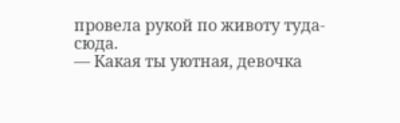провела рукой по животу туда-сюда.
— Какая ты уютная, девочка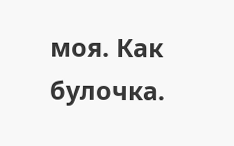моя. Как булочка.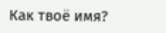Как твоё имя?